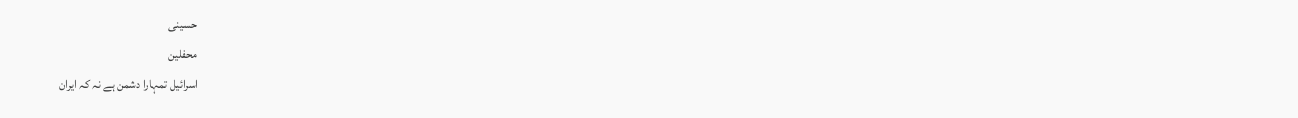حسینی
محفلین
اسرائیل تمہارا دشمن ہے نہ کہ ایران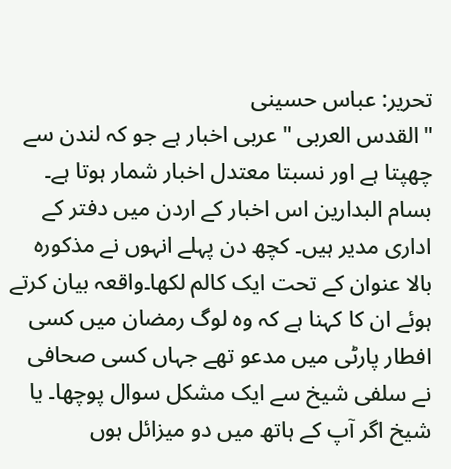تحرير: عباس حسینی
"القدس العربی " عربی اخبار ہے جو کہ لندن سے چھپتا ہے اور نسبتا معتدل اخبار شمار ہوتا ہے۔ بسام البدارین اس اخبار کے اردن میں دفتر کے اداری مدیر ہیں۔ کچھ دن پہلے انہوں نے مذکورہ بالا عنوان کے تحت ایک کالم لکھا۔واقعہ بیان کرتے ہوئے ان کا کہنا ہے کہ وہ لوگ رمضان میں کسی افطار پارٹی میں مدعو تھے جہاں کسی صحافی نے سلفی شیخ سے ایک مشکل سوال پوچھا۔ یا شیخ اگر آپ کے ہاتھ میں دو میزائل ہوں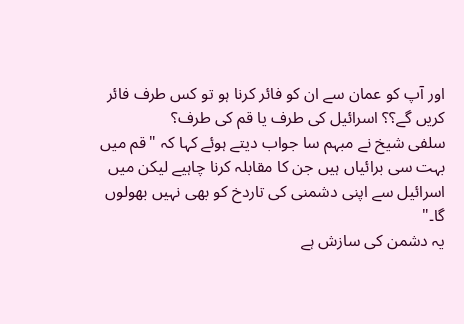اور آپ کو عمان سے ان کو فائر کرنا ہو تو کس طرف فائر کریں گے؟؟ اسرائیل کی طرف یا قم کی طرف؟
سلفی شیخ نے مبہم سا جواب دیتے ہوئے کہا کہ "قم میں بہت سی برائیاں ہیں جن کا مقابلہ کرنا چاہیے لیکن میں اسرائیل سے اپنی دشمنی کی تاردخ کو بھی نہیں بھولوں گا۔"
یہ دشمن کی سازش ہے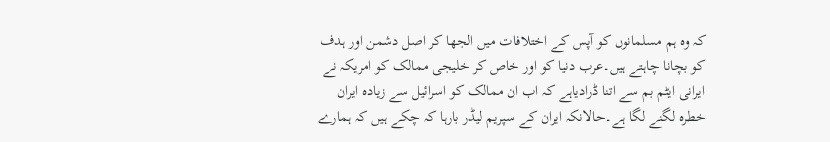کہ وہ ہم مسلمانوں کو آپس کے اختلافات میں الجھا کر اصل دشمن اور ہدف کو بچانا چاہتے ہیں۔عرب دنیا کو اور خاص کر خلیجی ممالک کو امریکہ نے ایرانی ایٹم بم سے اتنا ڈرادیاہے کہ اب ان ممالک کو اسرائیل سے زیادہ ایران خطرہ لگنے لگا ہے۔حالانکہ ایران کے سپریم لیڈر بارہا کہ چکے ہیں کہ ہمارے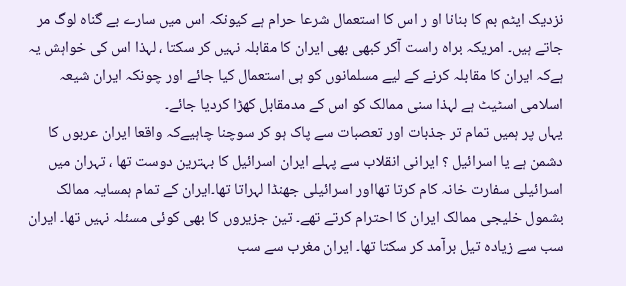نزدیک ایٹم بم کا بنانا او ر اس کا استعمال شرعا حرام ہے کیونکہ اس میں سارے بے گناہ لوگ مر جاتے ہیں۔ امریکہ براہ راست آکر کبھی بھی ایران کا مقابلہ نہیں کر سکتا ، لہذا اس کی خواہش یہ ہےکہ ایران کا مقابلہ کرنے کے لیے مسلمانوں کو ہی استعمال کیا جائے اور چونکہ ایران شیعہ اسلامی اسٹیٹ ہے لہذا سنی ممالک کو اس کے مدمقابل کھڑا کردیا جائے۔
یہاں پر ہمیں تمام تر جذبات اور تعصبات سے پاک ہو کر سوچنا چاہیےکہ واقعا ایران عربوں کا دشمن ہے یا اسرائیل ؟ ایرانی انقلاب سے پہلے ایران اسرائیل کا بہترین دوست تھا ، تہران میں اسرائیلی سفارت خانہ کام کرتا تھااور اسرائیلی جھنڈا لہراتا تھا۔ایران کے تمام ہمسایہ ممالک بشمول خلیجی ممالک ایران کا احترام کرتے تھے۔ تین جزیروں کا بھی کوئی مسئلہ نہیں تھا۔ ایران سب سے زیادہ تیل برآمد کر سکتا تھا۔ ایران مغرب سے سب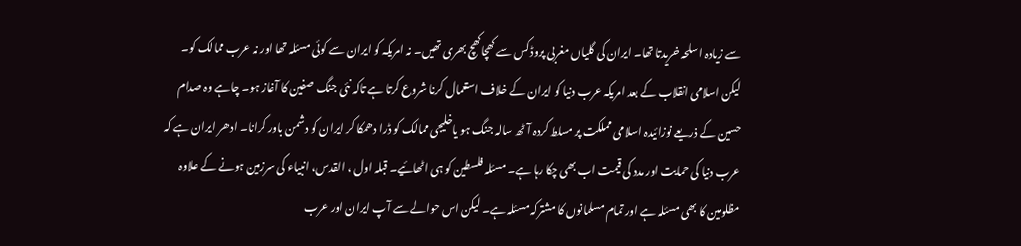سے زیادہ اسلحہ خریدتا تھا۔ ایران کی گلیاں مغربی پروڈکس سے کھچاکھچ بھری تھیں۔ نہ امریکہ کو ایران سے کوئی مسئلہ تھا اور نہ عرب ممالک کو۔
لیکن اسلامی انقلاب کے بعد امریکہ عرب دنیا کو ایران کے خلاف استعمال کرنا شروع کرتا ہے تاکہ نئی جنگ صفین کا آغاز ہو۔ چاہے وہ صدام حسین کے ذریعے نوزائیدہ اسلامی مملکت پر مسلط کردہ آٹھ سالہ جنگ ہو یاخلیجی ممالک کو ڈرا دھمکا کر ایران کو دشمن باور کرانا۔ ادھر ایران ہے کہ عرب دنیا کی حمایت اور مدد کی قیمت اب بھی چکا رہا ہے۔ مسئلہ فلسطین کو ہی اٹھائیے۔ قبلہ اول ، القدس، انبیاء کی سرزمین ہونے کے علاوہ مظلومین کا بھی مسئلہ ہے اور تمام مسلمانوں کا مشترکہ مسئلہ ہے۔ لیکن اس حوالے سے آپ ایران اور عرب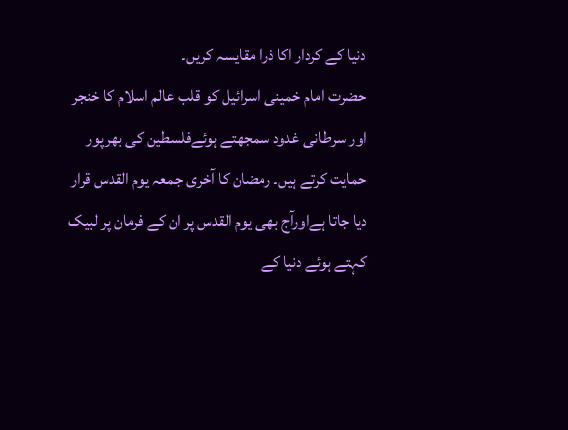دنیا کے کردار اکا ذرا مقایسہ کریں۔
حضرت امام خمینی اسرائیل کو قلب عالم اسلام کا خنجر اور سرطانی غدود سمجھتے ہوئےفلسطین کی بھرپور حمایت کرتے ہیں۔ رمضان کا آخری جمعہ یوم القدس قرار دیا جاتا ہےاورآج بھی یوم القدس پر ان کے فرمان پر لبیک کہتے ہوئے دنیا کے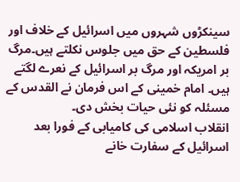سینکڑوں شہروں میں اسرائیل کے خلاف اور فلسطین کے حق میں جلوس نکلتے ہیں۔مرگ بر امریکہ اور مرگ بر اسرائیل کے نعرے لگتے ہیں۔ امام خمینی کے اس فرمان نے القدس کے مسئلہ کو نئی حیات بخش دی۔
انقلاب اسلامی کی کامیابی کے فورا بعد اسرائیل کے سفارت خانے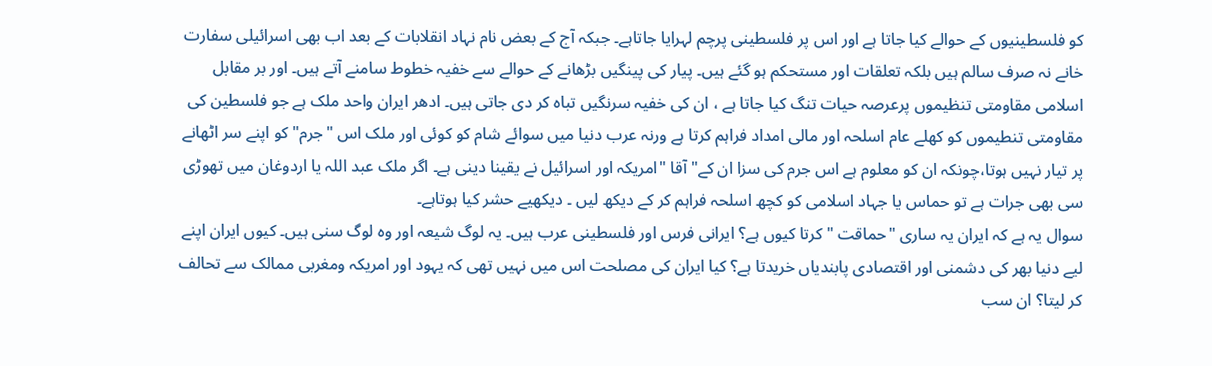کو فلسطینیوں کے حوالے کیا جاتا ہے اور اس پر فلسطینی پرچم لہرایا جاتاہے۔ جبکہ آج کے بعض نام نہاد انقلابات کے بعد اب بھی اسرائیلی سفارت خانے نہ صرف سالم ہیں بلکہ تعلقات اور مستحکم ہو گئے ہیں۔ پیار کی پینگیں بڑھانے کے حوالے سے خفیہ خطوط سامنے آتے ہیں۔ اور بر مقابل اسلامی مقاومتی تنظیموں پرعرصہ حیات تنگ کیا جاتا ہے ، ان کی خفیہ سرنگیں تباہ کر دی جاتی ہیں۔ ادھر ایران واحد ملک ہے جو فلسطین کی مقاومتی تنطیموں کو کھلے عام اسلحہ اور مالی امداد فراہم کرتا ہے ورنہ عرب دنیا میں سوائے شام کو کوئی اور ملک اس "جرم" کو اپنے سر اٹھانے پر تیار نہیں ہوتا،چونکہ ان کو معلوم ہے اس جرم کی سزا ان کے" آقا "امریکہ اور اسرائیل نے یقینا دینی ہے۔ اگر ملک عبد اللہ یا اردوغان میں تھوڑی سی بھی جرات ہے تو حماس یا جہاد اسلامی کو کچھ اسلحہ فراہم کر کے دیکھ لیں ۔ دیکھیے حشر کیا ہوتاہے۔
سوال یہ ہے کہ ایران یہ ساری "حماقت " کرتا کیوں ہے؟ ایرانی فرس اور فلسطینی عرب ہیں۔ یہ لوگ شیعہ اور وہ لوگ سنی ہیں۔ کیوں ایران اپنے لیے دنیا بھر کی دشمنی اور اقتصادی پابندیاں خریدتا ہے؟ کیا ایران کی مصلحت اس میں نہیں تھی کہ یہود اور امریکہ ومغربی ممالک سے تحالف کر لیتا؟ ان سب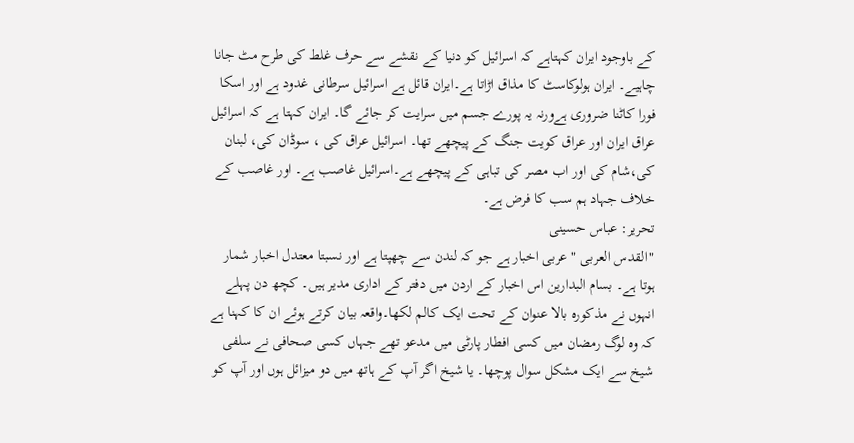کے باوجود ایران کہتاہے کہ اسرائیل کو دنیا کے نقشے سے حرف غلط کی طرح مٹ جانا چاہیے۔ ایران ہولوکاسٹ کا مذاق اڑاتا ہے۔ایران قائل ہے اسرائیل سرطانی غدود ہے اور اسکا فورا کاٹنا ضروری ہےورنہ یہ پورے جسم میں سرایت کر جائے گا۔ ایران کہتا ہے کہ اسرائیل عراق ایران اور عراق کویت جنگ کے پیچھے تھا۔ اسرائیل عراق کی ، سوڈان کی، لبنان کی،شام کی اور اب مصر کی تباہی کے پیچھے ہے۔اسرائیل غاصب ہے۔ اور غاصب کے خلاف جہاد ہم سب کا فرض ہے۔
تحرير: عباس حسینی
"القدس العربی " عربی اخبار ہے جو کہ لندن سے چھپتا ہے اور نسبتا معتدل اخبار شمار ہوتا ہے۔ بسام البدارین اس اخبار کے اردن میں دفتر کے اداری مدیر ہیں۔ کچھ دن پہلے انہوں نے مذکورہ بالا عنوان کے تحت ایک کالم لکھا۔واقعہ بیان کرتے ہوئے ان کا کہنا ہے کہ وہ لوگ رمضان میں کسی افطار پارٹی میں مدعو تھے جہاں کسی صحافی نے سلفی شیخ سے ایک مشکل سوال پوچھا۔ یا شیخ اگر آپ کے ہاتھ میں دو میزائل ہوں اور آپ کو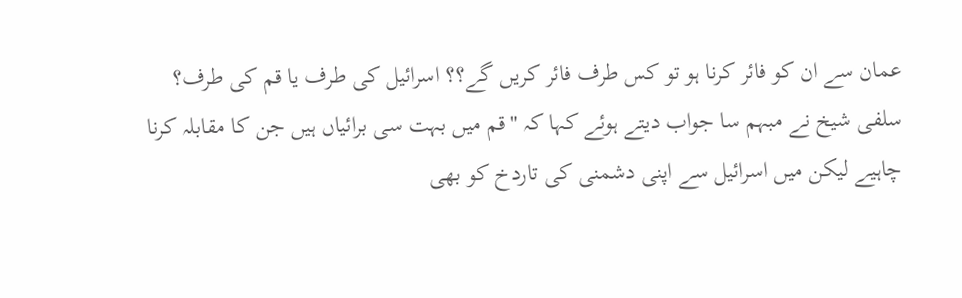عمان سے ان کو فائر کرنا ہو تو کس طرف فائر کریں گے؟؟ اسرائیل کی طرف یا قم کی طرف؟
سلفی شیخ نے مبہم سا جواب دیتے ہوئے کہا کہ "قم میں بہت سی برائیاں ہیں جن کا مقابلہ کرنا چاہیے لیکن میں اسرائیل سے اپنی دشمنی کی تاردخ کو بھی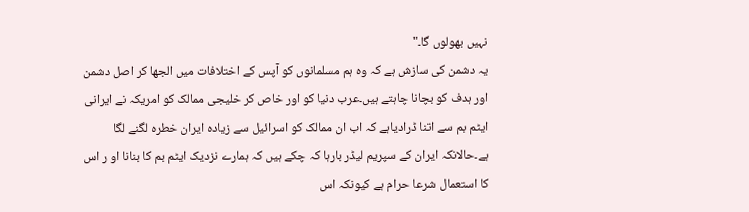نہیں بھولوں گا۔"
یہ دشمن کی سازش ہے کہ وہ ہم مسلمانوں کو آپس کے اختلافات میں الجھا کر اصل دشمن اور ہدف کو بچانا چاہتے ہیں۔عرب دنیا کو اور خاص کر خلیجی ممالک کو امریکہ نے ایرانی ایٹم بم سے اتنا ڈرادیاہے کہ اب ان ممالک کو اسرائیل سے زیادہ ایران خطرہ لگنے لگا ہے۔حالانکہ ایران کے سپریم لیڈر بارہا کہ چکے ہیں کہ ہمارے نزدیک ایٹم بم کا بنانا او ر اس کا استعمال شرعا حرام ہے کیونکہ اس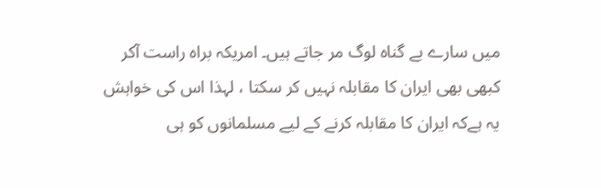میں سارے بے گناہ لوگ مر جاتے ہیں۔ امریکہ براہ راست آکر کبھی بھی ایران کا مقابلہ نہیں کر سکتا ، لہذا اس کی خواہش یہ ہےکہ ایران کا مقابلہ کرنے کے لیے مسلمانوں کو ہی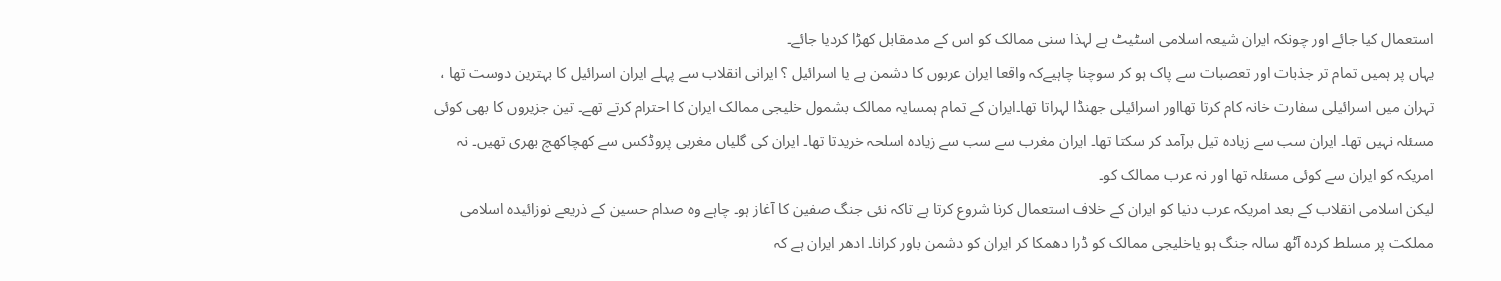استعمال کیا جائے اور چونکہ ایران شیعہ اسلامی اسٹیٹ ہے لہذا سنی ممالک کو اس کے مدمقابل کھڑا کردیا جائے۔
یہاں پر ہمیں تمام تر جذبات اور تعصبات سے پاک ہو کر سوچنا چاہیےکہ واقعا ایران عربوں کا دشمن ہے یا اسرائیل ؟ ایرانی انقلاب سے پہلے ایران اسرائیل کا بہترین دوست تھا ، تہران میں اسرائیلی سفارت خانہ کام کرتا تھااور اسرائیلی جھنڈا لہراتا تھا۔ایران کے تمام ہمسایہ ممالک بشمول خلیجی ممالک ایران کا احترام کرتے تھے۔ تین جزیروں کا بھی کوئی مسئلہ نہیں تھا۔ ایران سب سے زیادہ تیل برآمد کر سکتا تھا۔ ایران مغرب سے سب سے زیادہ اسلحہ خریدتا تھا۔ ایران کی گلیاں مغربی پروڈکس سے کھچاکھچ بھری تھیں۔ نہ امریکہ کو ایران سے کوئی مسئلہ تھا اور نہ عرب ممالک کو۔
لیکن اسلامی انقلاب کے بعد امریکہ عرب دنیا کو ایران کے خلاف استعمال کرنا شروع کرتا ہے تاکہ نئی جنگ صفین کا آغاز ہو۔ چاہے وہ صدام حسین کے ذریعے نوزائیدہ اسلامی مملکت پر مسلط کردہ آٹھ سالہ جنگ ہو یاخلیجی ممالک کو ڈرا دھمکا کر ایران کو دشمن باور کرانا۔ ادھر ایران ہے کہ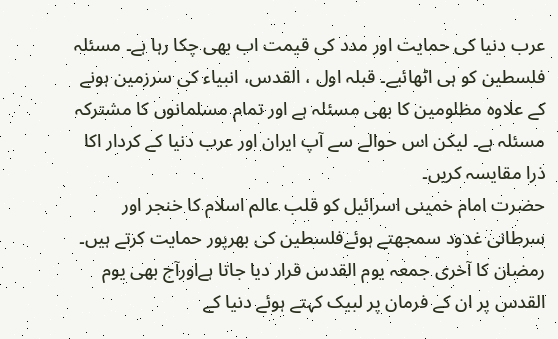عرب دنیا کی حمایت اور مدد کی قیمت اب بھی چکا رہا ہے۔ مسئلہ فلسطین کو ہی اٹھائیے۔ قبلہ اول ، القدس، انبیاء کی سرزمین ہونے کے علاوہ مظلومین کا بھی مسئلہ ہے اور تمام مسلمانوں کا مشترکہ مسئلہ ہے۔ لیکن اس حوالے سے آپ ایران اور عرب دنیا کے کردار اکا ذرا مقایسہ کریں۔
حضرت امام خمینی اسرائیل کو قلب عالم اسلام کا خنجر اور سرطانی غدود سمجھتے ہوئےفلسطین کی بھرپور حمایت کرتے ہیں۔ رمضان کا آخری جمعہ یوم القدس قرار دیا جاتا ہےاورآج بھی یوم القدس پر ان کے فرمان پر لبیک کہتے ہوئے دنیا کے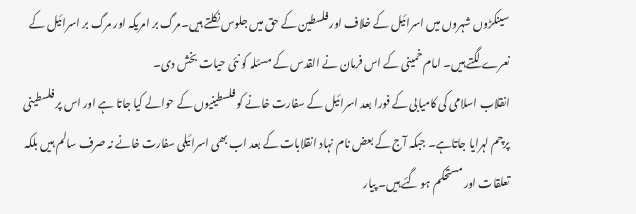سینکڑوں شہروں میں اسرائیل کے خلاف اور فلسطین کے حق میں جلوس نکلتے ہیں۔مرگ بر امریکہ اور مرگ بر اسرائیل کے نعرے لگتے ہیں۔ امام خمینی کے اس فرمان نے القدس کے مسئلہ کو نئی حیات بخش دی۔
انقلاب اسلامی کی کامیابی کے فورا بعد اسرائیل کے سفارت خانے کو فلسطینیوں کے حوالے کیا جاتا ہے اور اس پر فلسطینی پرچم لہرایا جاتاہے۔ جبکہ آج کے بعض نام نہاد انقلابات کے بعد اب بھی اسرائیلی سفارت خانے نہ صرف سالم ہیں بلکہ تعلقات اور مستحکم ہو گئے ہیں۔ پیار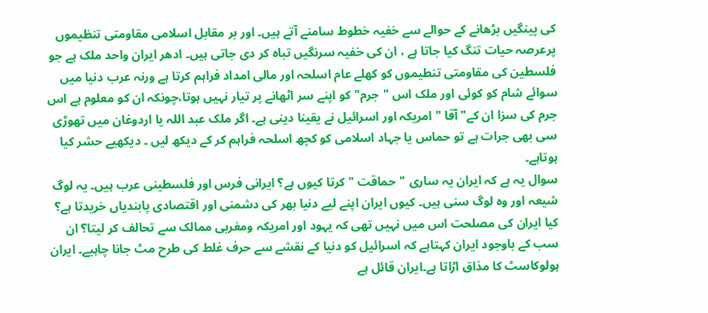کی پینگیں بڑھانے کے حوالے سے خفیہ خطوط سامنے آتے ہیں۔ اور بر مقابل اسلامی مقاومتی تنظیموں پرعرصہ حیات تنگ کیا جاتا ہے ، ان کی خفیہ سرنگیں تباہ کر دی جاتی ہیں۔ ادھر ایران واحد ملک ہے جو فلسطین کی مقاومتی تنطیموں کو کھلے عام اسلحہ اور مالی امداد فراہم کرتا ہے ورنہ عرب دنیا میں سوائے شام کو کوئی اور ملک اس "جرم" کو اپنے سر اٹھانے پر تیار نہیں ہوتا،چونکہ ان کو معلوم ہے اس جرم کی سزا ان کے" آقا "امریکہ اور اسرائیل نے یقینا دینی ہے۔ اگر ملک عبد اللہ یا اردوغان میں تھوڑی سی بھی جرات ہے تو حماس یا جہاد اسلامی کو کچھ اسلحہ فراہم کر کے دیکھ لیں ۔ دیکھیے حشر کیا ہوتاہے۔
سوال یہ ہے کہ ایران یہ ساری "حماقت " کرتا کیوں ہے؟ ایرانی فرس اور فلسطینی عرب ہیں۔ یہ لوگ شیعہ اور وہ لوگ سنی ہیں۔ کیوں ایران اپنے لیے دنیا بھر کی دشمنی اور اقتصادی پابندیاں خریدتا ہے؟ کیا ایران کی مصلحت اس میں نہیں تھی کہ یہود اور امریکہ ومغربی ممالک سے تحالف کر لیتا؟ ان سب کے باوجود ایران کہتاہے کہ اسرائیل کو دنیا کے نقشے سے حرف غلط کی طرح مٹ جانا چاہیے۔ ایران ہولوکاسٹ کا مذاق اڑاتا ہے۔ایران قائل ہے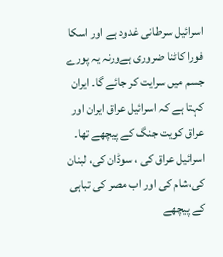اسرائیل سرطانی غدود ہے اور اسکا فورا کاٹنا ضروری ہےورنہ یہ پورے جسم میں سرایت کر جائے گا۔ ایران کہتا ہے کہ اسرائیل عراق ایران اور عراق کویت جنگ کے پیچھے تھا۔ اسرائیل عراق کی ، سوڈان کی، لبنان کی،شام کی اور اب مصر کی تباہی کے پیچھے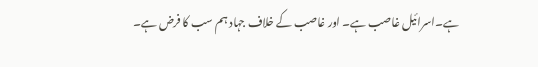ہے۔اسرائیل غاصب ہے۔ اور غاصب کے خلاف جہاد ہم سب کا فرض ہے۔